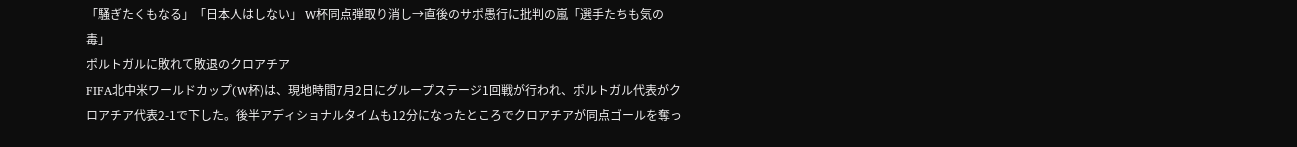「騒ぎたくもなる」「日本人はしない」 W杯同点弾取り消し→直後のサポ愚行に批判の嵐「選手たちも気の毒」
ポルトガルに敗れて敗退のクロアチア
FIFA北中米ワールドカップ(W杯)は、現地時間7月2日にグループステージ1回戦が行われ、ポルトガル代表がクロアチア代表2-1で下した。後半アディショナルタイムも12分になったところでクロアチアが同点ゴールを奪っ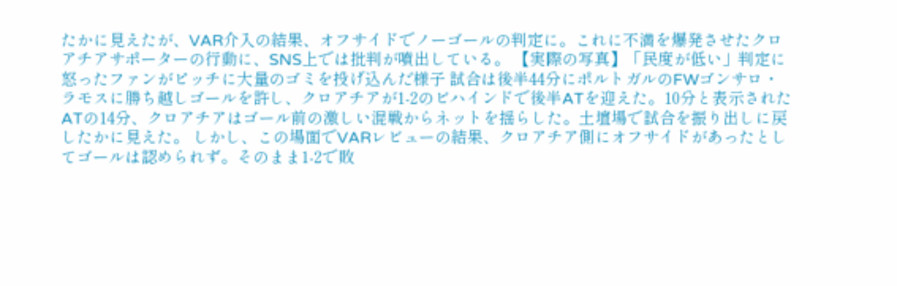たかに見えたが、VAR介入の結果、オフサイドでノーゴールの判定に。これに不満を爆発させたクロアチアサポーターの行動に、SNS上では批判が噴出している。 【実際の写真】「民度が低い」判定に怒ったファンがピッチに大量のゴミを投げ込んだ様子 試合は後半44分にポルトガルのFWゴンサロ・ラモスに勝ち越しゴールを許し、クロアチアが1-2のビハインドで後半ATを迎えた。10分と表示されたATの14分、クロアチアはゴール前の激しい混戦からネットを揺らした。土壇場で試合を振り出しに戻したかに見えた。 しかし、この場面でVARレビューの結果、クロアチア側にオフサイドがあったとしてゴールは認められず。そのまま1-2で敗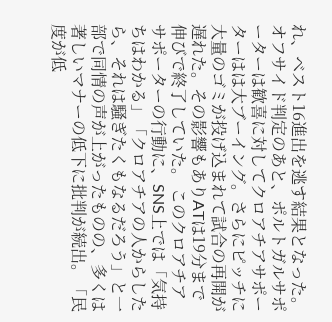れ、ベスト16進出を逃す結果となった。 オフサイド判定のあと、ポルトガルサポーターは歓喜に対してクロアチアサポーターはは大ブーイング。さらにピッチに大量のゴミが投げ込まれて試合の再開が遅れた。その影響もありATは19分まで伸びで終了していた。 このクロアチアサポーターの行動に、SNS上では「気持ちはわかる」「クロアチアの人からしたら、それは騒ぎたくもなるだろう」と一部で同情の声が上がったものの、多くは著しいマナーの低下に批判が続出。「民度が低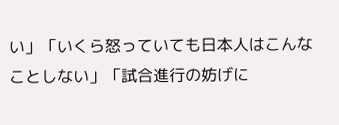い」「いくら怒っていても日本人はこんなことしない」「試合進行の妨げに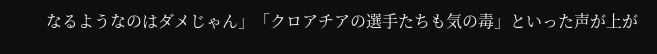なるようなのはダメじゃん」「クロアチアの選手たちも気の毒」といった声が上が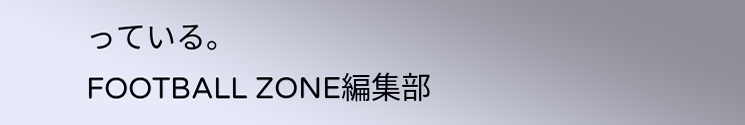っている。
FOOTBALL ZONE編集部